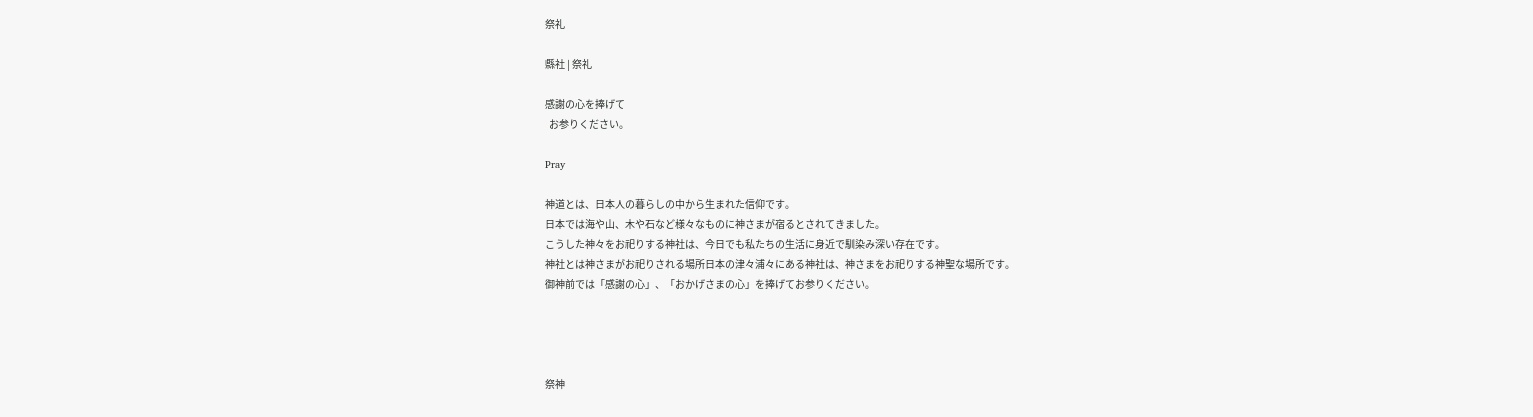祭礼

縣社 | 祭礼

感謝の心を捧げて
  お参りください。

Pray

神道とは、日本人の暮らしの中から生まれた信仰です。
日本では海や山、木や石など様々なものに神さまが宿るとされてきました。
こうした神々をお祀りする神社は、今日でも私たちの生活に身近で馴染み深い存在です。
神社とは神さまがお祀りされる場所日本の津々浦々にある神社は、神さまをお祀りする神聖な場所です。
御神前では「感謝の心」、「おかげさまの心」を捧げてお参りください。




祭神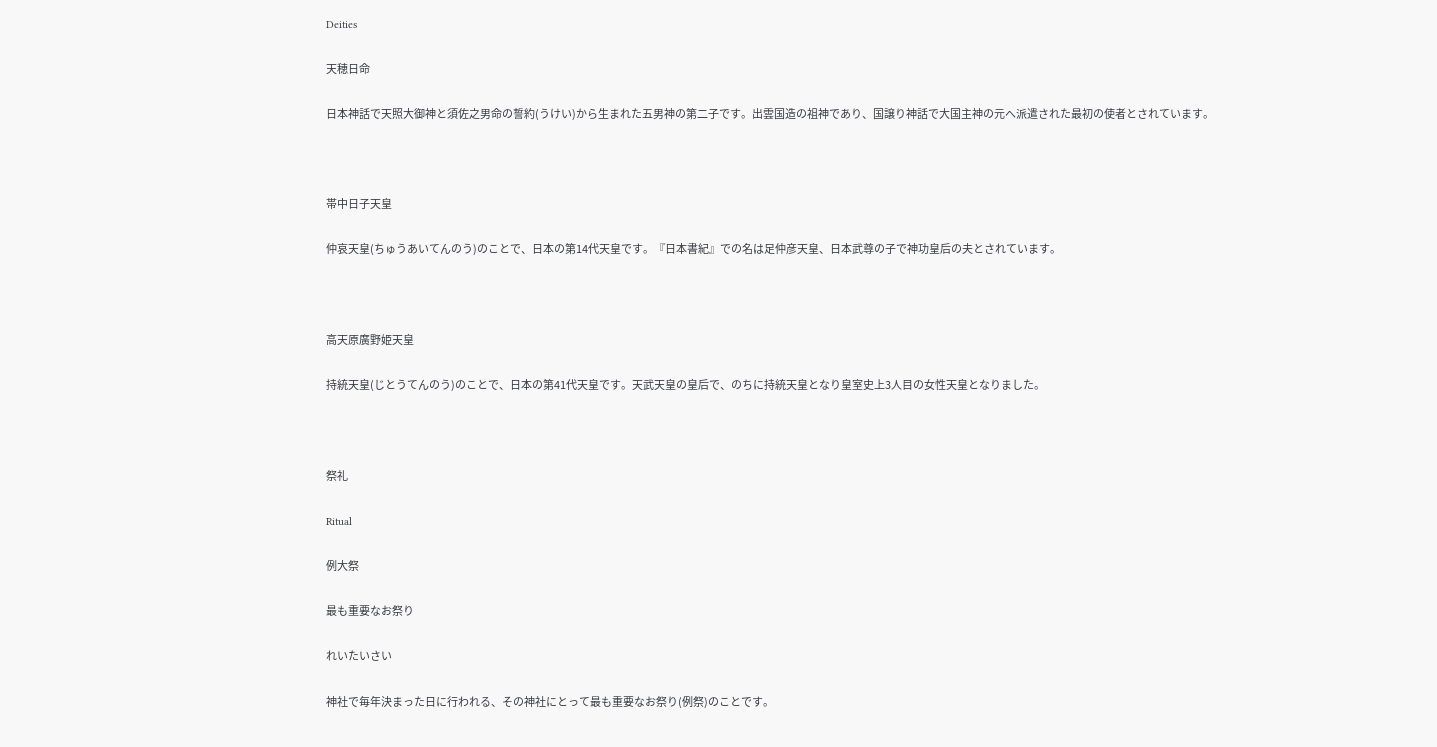Deities

天穂日命

日本神話で天照大御神と須佐之男命の誓約(うけい)から生まれた五男神の第二子です。出雲国造の祖神であり、国譲り神話で大国主神の元へ派遣された最初の使者とされています。



帯中日子天皇

仲哀天皇(ちゅうあいてんのう)のことで、日本の第14代天皇です。『日本書紀』での名は足仲彦天皇、日本武尊の子で神功皇后の夫とされています。



高天原廣野姫天皇

持統天皇(じとうてんのう)のことで、日本の第41代天皇です。天武天皇の皇后で、のちに持統天皇となり皇室史上3人目の女性天皇となりました。



祭礼

Ritual

例大祭

最も重要なお祭り

れいたいさい

神社で毎年決まった日に行われる、その神社にとって最も重要なお祭り(例祭)のことです。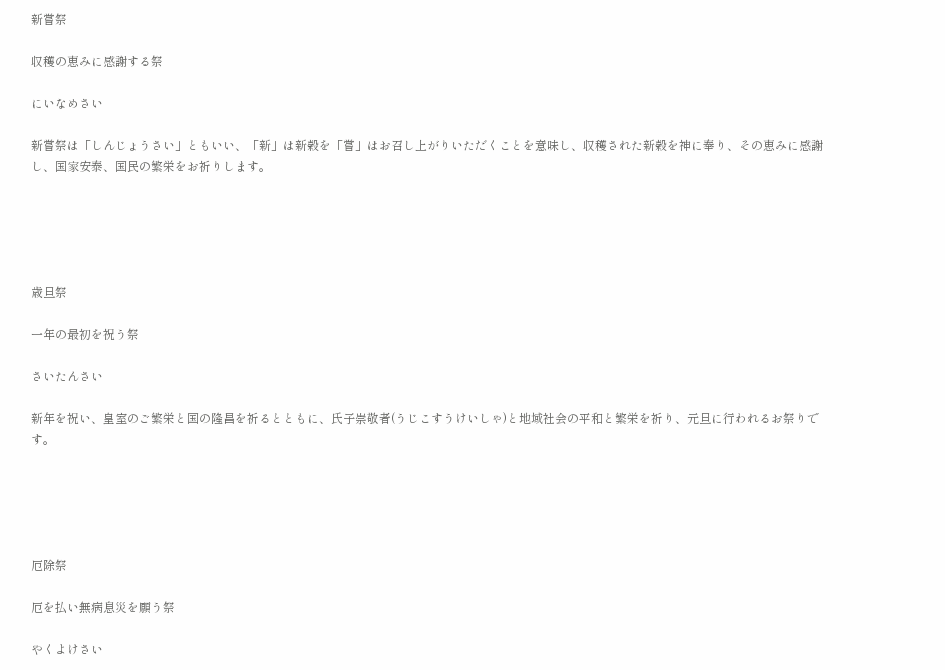新嘗祭

収穫の恵みに感謝する祭

にいなめさい

新嘗祭は「しんじょうさい」ともいい、「新」は新穀を「嘗」はお召し上がりいただくことを意味し、収穫された新穀を神に奉り、その恵みに感謝し、国家安泰、国民の繁栄をお祈りします。





歳旦祭

一年の最初を祝う祭

さいたんさい

新年を祝い、皇室のご繁栄と国の隆昌を祈るとともに、氏子崇敬者(うじこすうけいしゃ)と地域社会の平和と繁栄を祈り、元旦に行われるお祭りです。





厄除祭

厄を払い無病息災を願う祭

やくよけさい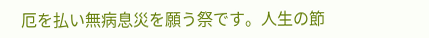厄を払い無病息災を願う祭です。人生の節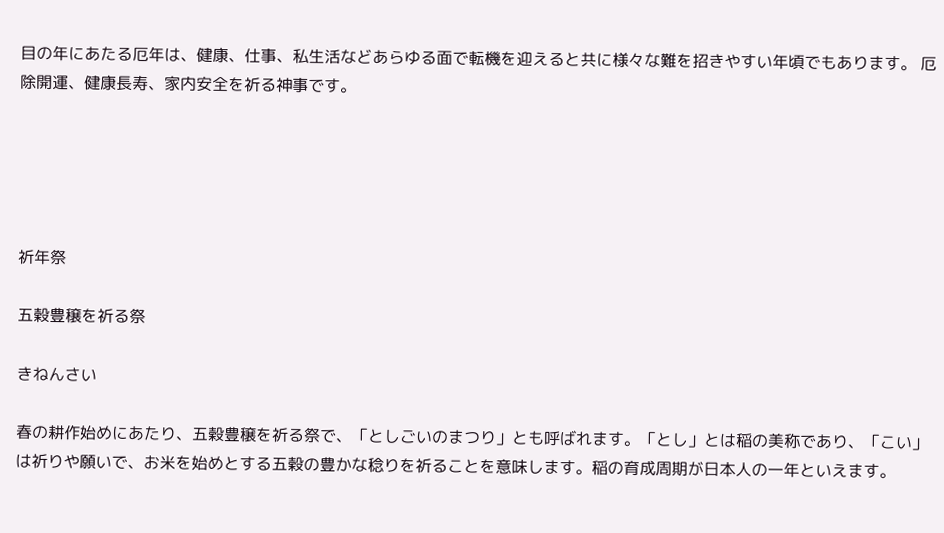目の年にあたる厄年は、健康、仕事、私生活などあらゆる面で転機を迎えると共に様々な難を招きやすい年頃でもあります。 厄除開運、健康長寿、家内安全を祈る神事です。





祈年祭

五穀豊穣を祈る祭

きねんさい

春の耕作始めにあたり、五穀豊穣を祈る祭で、「としごいのまつり」とも呼ばれます。「とし」とは稲の美称であり、「こい」は祈りや願いで、お米を始めとする五穀の豊かな稔りを祈ることを意味します。稲の育成周期が日本人の一年といえます。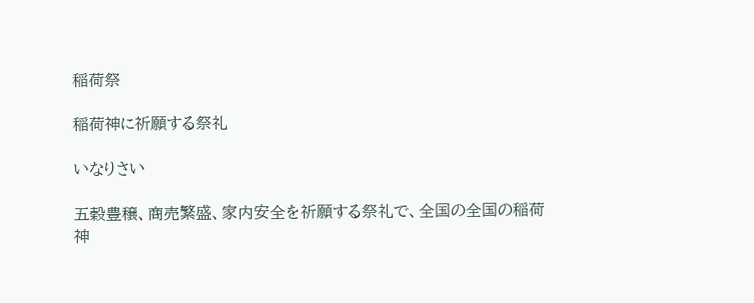稲荷祭

稲荷神に祈願する祭礼

いなりさい

五穀豊穣、商売繁盛、家内安全を祈願する祭礼で、全国の全国の稲荷神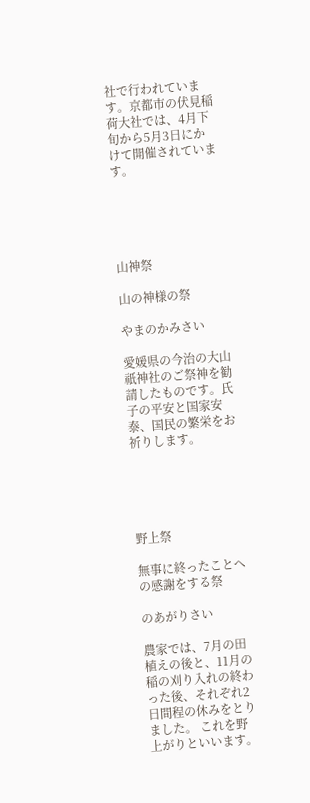社で行われています。京都市の伏見稲荷大社では、4月下旬から5月3日にかけて開催されています。





山神祭

山の神様の祭

やまのかみさい

愛媛県の今治の大山祇神社のご祭神を勧請したものです。氏子の平安と国家安泰、国民の繁栄をお祈りします。





野上祭

無事に終ったことへの感謝をする祭

のあがりさい

農家では、7月の田植えの後と、11月の稲の刈り入れの終わった後、それぞれ2日間程の休みをとりました。 これを野上がりといいます。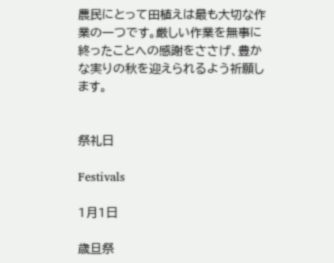農民にとって田植えは最も大切な作業の一つです。厳しい作業を無事に終ったことへの感謝をささげ、豊かな実りの秋を迎えられるよう祈願します。


祭礼日

Festivals

1月1日

歳旦祭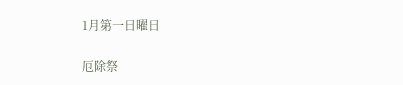1月第一日曜日

厄除祭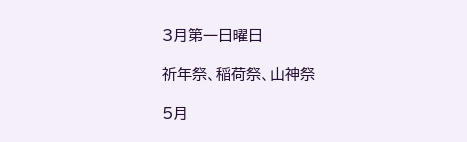3月第一日曜日

祈年祭、稲荷祭、山神祭

5月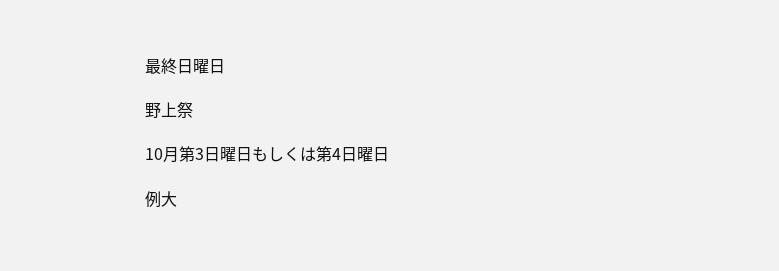最終日曜日

野上祭

10月第3日曜日もしくは第4日曜日

例大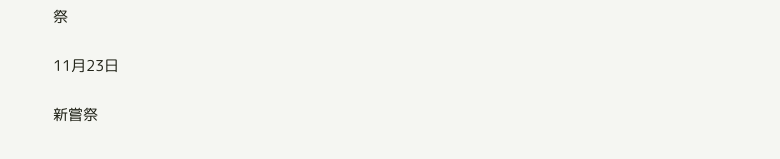祭

11月23日

新嘗祭